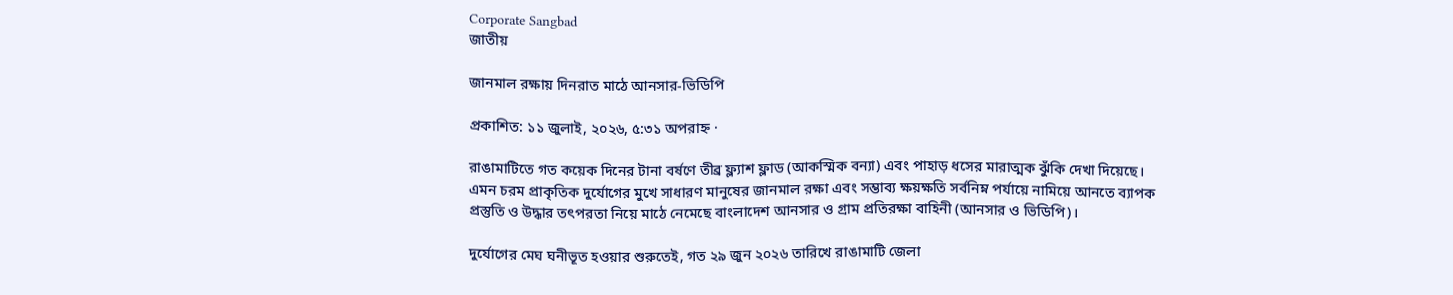Corporate Sangbad
জাতীয়

জানমাল রক্ষায় দিনরাত মাঠে আনসার-ভিডিপি

প্রকাশিত: ১১ জুলাই, ২০২৬, ৫:৩১ অপরাহ্ন ·

রাঙামাটিতে গত কয়েক দিনের টানা বর্ষণে তীব্র ফ্ল্যাশ ফ্লাড (আকস্মিক বন্যা) এবং পাহাড় ধসের মারাত্মক ঝুঁকি দেখা দিয়েছে। এমন চরম প্রাকৃতিক দুর্যোগের মুখে সাধারণ মানুষের জানমাল রক্ষা এবং সম্ভাব্য ক্ষয়ক্ষতি সর্বনিম্ন পর্যায়ে নামিয়ে আনতে ব্যাপক প্রস্তুতি ও উদ্ধার তৎপরতা নিয়ে মাঠে নেমেছে বাংলাদেশ আনসার ও গ্রাম প্রতিরক্ষা বাহিনী (আনসার ও ভিডিপি)।

দুর্যোগের মেঘ ঘনীভূত হওয়ার শুরুতেই, গত ২৯ জুন ২০২৬ তারিখে রাঙামাটি জেলা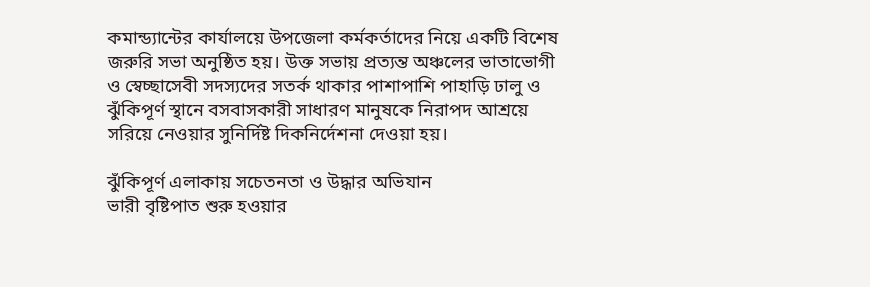কমান্ড্যান্টের কার্যালয়ে উপজেলা কর্মকর্তাদের নিয়ে একটি বিশেষ জরুরি সভা অনুষ্ঠিত হয়। উক্ত সভায় প্রত্যন্ত অঞ্চলের ভাতাভোগী ও স্বেচ্ছাসেবী সদস্যদের সতর্ক থাকার পাশাপাশি পাহাড়ি ঢালু ও ঝুঁকিপূর্ণ স্থানে বসবাসকারী সাধারণ মানুষকে নিরাপদ আশ্রয়ে সরিয়ে নেওয়ার সুনির্দিষ্ট দিকনির্দেশনা দেওয়া হয়।

ঝুঁকিপূর্ণ এলাকায় সচেতনতা ও উদ্ধার অভিযান
ভারী বৃষ্টিপাত শুরু হওয়ার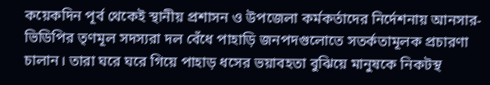কয়েকদিন পূর্ব থেকেই স্থানীয় প্রশাসন ও উপজেলা কর্মকর্তাদের নির্দেশনায় আনসার-ভিডিপির তৃণমূল সদস্যরা দল বেঁধে পাহাড়ি জনপদগুলোতে সতর্কতামূলক প্রচারণা চালান। তারা ঘরে ঘরে গিয়ে পাহাড় ধসের ভয়াবহতা বুঝিয়ে মানুষকে নিকটস্থ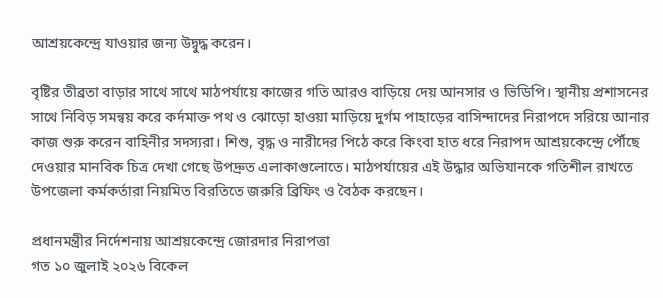আশ্রয়কেন্দ্রে যাওয়ার জন্য উদ্বুদ্ধ করেন।

বৃষ্টির তীব্রতা বাড়ার সাথে সাথে মাঠপর্যায়ে কাজের গতি আরও বাড়িয়ে দেয় আনসার ও ভিডিপি। স্থানীয় প্রশাসনের সাথে নিবিড় সমন্বয় করে কর্দমাক্ত পথ ও ঝোড়ো হাওয়া মাড়িয়ে দুর্গম পাহাড়ের বাসিন্দাদের নিরাপদে সরিয়ে আনার কাজ শুরু করেন বাহিনীর সদস্যরা। শিশু, বৃদ্ধ ও নারীদের পিঠে করে কিংবা হাত ধরে নিরাপদ আশ্রয়কেন্দ্রে পৌঁছে দেওয়ার মানবিক চিত্র দেখা গেছে উপদ্রুত এলাকাগুলোতে। মাঠপর্যায়ের এই উদ্ধার অভিযানকে গতিশীল রাখতে উপজেলা কর্মকর্তারা নিয়মিত বিরতিতে জরুরি ব্রিফিং ও বৈঠক করছেন।

প্রধানমন্ত্রীর নির্দেশনায় আশ্রয়কেন্দ্রে জোরদার নিরাপত্তা
গত ১০ জুলাই ২০২৬ বিকেল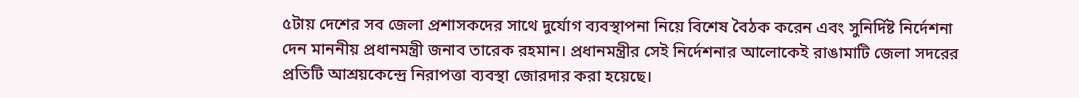৫টায় দেশের সব জেলা প্রশাসকদের সাথে দুর্যোগ ব্যবস্থাপনা নিয়ে বিশেষ বৈঠক করেন এবং সুনির্দিষ্ট নির্দেশনা দেন মাননীয় প্রধানমন্ত্রী জনাব তারেক রহমান। প্রধানমন্ত্রীর সেই নির্দেশনার আলোকেই রাঙামাটি জেলা সদরের প্রতিটি আশ্রয়কেন্দ্রে নিরাপত্তা ব্যবস্থা জোরদার করা হয়েছে।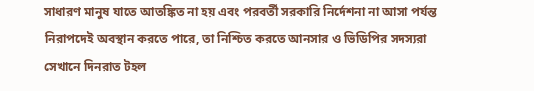সাধারণ মানুষ যাতে আতঙ্কিত না হয় এবং পরবর্তী সরকারি নির্দেশনা না আসা পর্যন্ত নিরাপদেই অবস্থান করতে পারে, তা নিশ্চিত করতে আনসার ও ভিডিপির সদস্যরা সেখানে দিনরাত টহল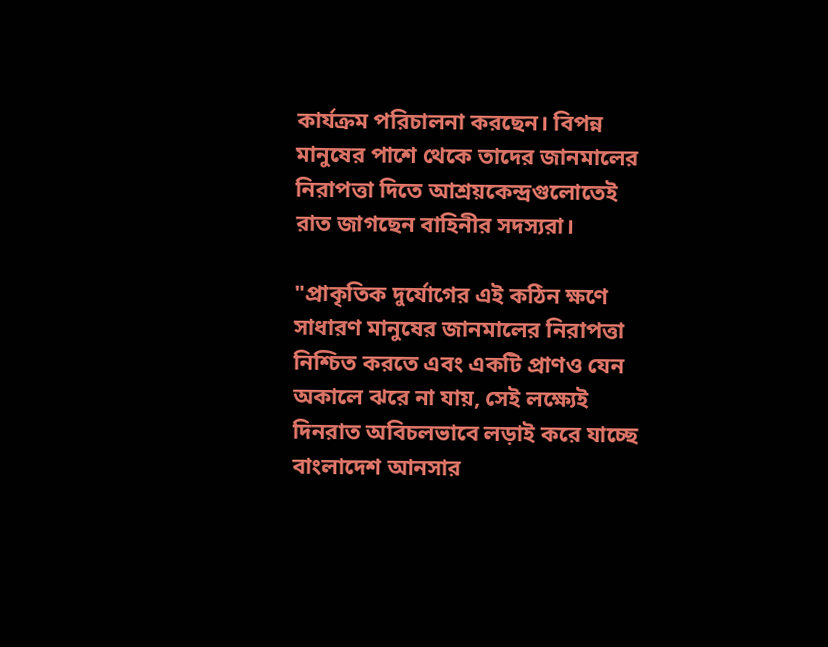কার্যক্রম পরিচালনা করছেন। বিপন্ন মানুষের পাশে থেকে তাদের জানমালের নিরাপত্তা দিতে আশ্রয়কেন্দ্রগুলোতেই রাত জাগছেন বাহিনীর সদস্যরা।

"প্রাকৃতিক দুর্যোগের এই কঠিন ক্ষণে সাধারণ মানুষের জানমালের নিরাপত্তা নিশ্চিত করতে এবং একটি প্রাণও যেন অকালে ঝরে না যায়, সেই লক্ষ্যেই দিনরাত অবিচলভাবে লড়াই করে যাচ্ছে বাংলাদেশ আনসার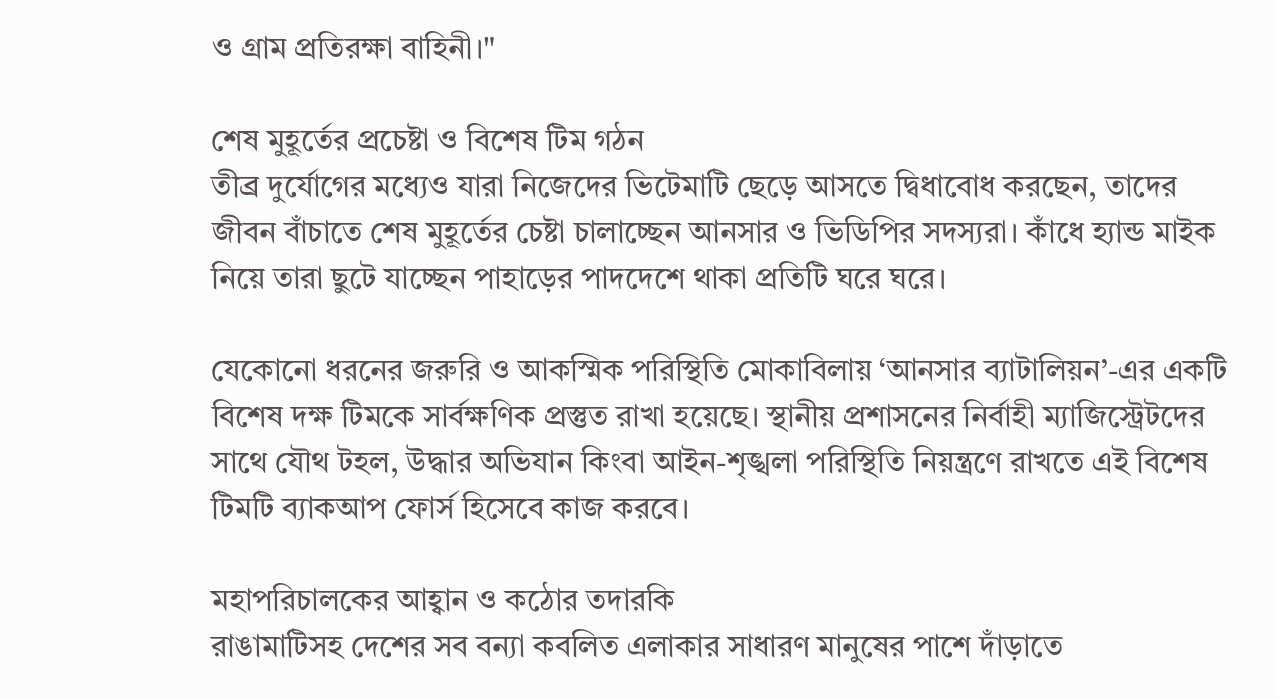ও গ্রাম প্রতিরক্ষা বাহিনী।"

শেষ মুহূর্তের প্রচেষ্টা ও বিশেষ টিম গঠন
তীব্র দুর্যোগের মধ্যেও যারা নিজেদের ভিটেমাটি ছেড়ে আসতে দ্বিধাবোধ করছেন, তাদের জীবন বাঁচাতে শেষ মুহূর্তের চেষ্টা চালাচ্ছেন আনসার ও ভিডিপির সদস্যরা। কাঁধে হ্যান্ড মাইক নিয়ে তারা ছুটে যাচ্ছেন পাহাড়ের পাদদেশে থাকা প্রতিটি ঘরে ঘরে।

যেকোনো ধরনের জরুরি ও আকস্মিক পরিস্থিতি মোকাবিলায় ‘আনসার ব্যাটালিয়ন’-এর একটি বিশেষ দক্ষ টিমকে সার্বক্ষণিক প্রস্তুত রাখা হয়েছে। স্থানীয় প্রশাসনের নির্বাহী ম্যাজিস্ট্রেটদের সাথে যৌথ টহল, উদ্ধার অভিযান কিংবা আইন-শৃঙ্খলা পরিস্থিতি নিয়ন্ত্রণে রাখতে এই বিশেষ টিমটি ব্যাকআপ ফোর্স হিসেবে কাজ করবে।

মহাপরিচালকের আহ্বান ও কঠোর তদারকি
রাঙামাটিসহ দেশের সব বন্যা কবলিত এলাকার সাধারণ মানুষের পাশে দাঁড়াতে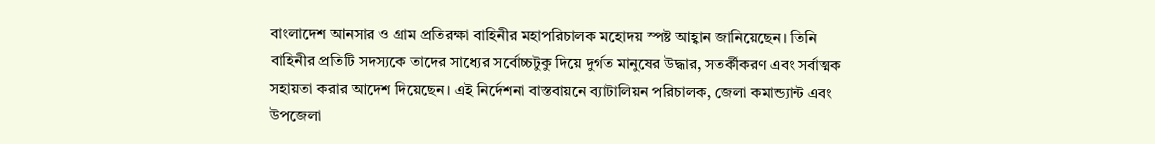বাংলাদেশ আনসার ও গ্রাম প্রতিরক্ষা বাহিনীর মহাপরিচালক মহোদয় স্পষ্ট আহ্বান জানিয়েছেন। তিনি বাহিনীর প্রতিটি সদস্যকে তাদের সাধ্যের সর্বোচ্চটুকু দিয়ে দুর্গত মানুষের উদ্ধার, সতর্কীকরণ এবং সর্বাত্মক সহায়তা করার আদেশ দিয়েছেন। এই নির্দেশনা বাস্তবায়নে ব্যাটালিয়ন পরিচালক, জেলা কমান্ড্যান্ট এবং উপজেলা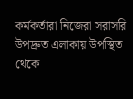কর্মকর্তারা নিজেরা সরাসরি উপদ্রুত এলাকায় উপস্থিত থেকে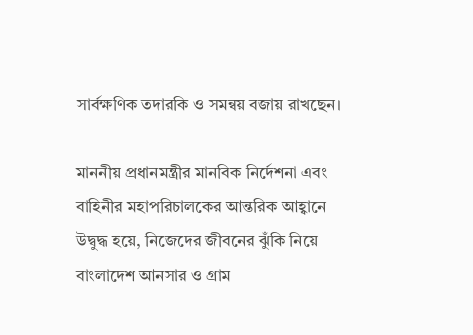সার্বক্ষণিক তদারকি ও সমন্বয় বজায় রাখছেন।

মাননীয় প্রধানমন্ত্রীর মানবিক নির্দেশনা এবং বাহিনীর মহাপরিচালকের আন্তরিক আহ্বানে উদ্বুদ্ধ হয়ে, নিজেদের জীবনের ঝুঁকি নিয়ে বাংলাদেশ আনসার ও গ্রাম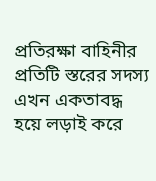প্রতিরক্ষা বাহিনীর প্রতিটি স্তরের সদস্য এখন একতাবদ্ধ হয়ে লড়াই করে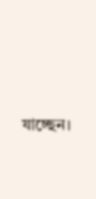যাচ্ছেন।